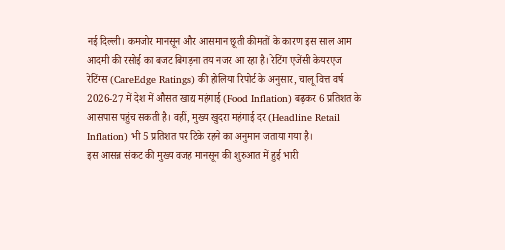नई दिल्ली। कमजोर मानसून और आसमान छूती कीमतों के कारण इस साल आम आदमी की रसोई का बजट बिगड़ना तय नजर आ रहा है। रेटिंग एजेंसी केयरएज रेटिंग्स (CareEdge Ratings) की होलिया रिपोर्ट के अनुसार, चालू वित्त वर्ष 2026-27 में देश में औसत खाद्य महंगाई (Food Inflation) बढ़कर 6 प्रतिशत के आसपास पहुंच सकती है। वहीं, मुख्य खुदरा महंगाई दर (Headline Retail Inflation) भी 5 प्रतिशत पर टिके रहने का अनुमान जताया गया है।
इस आसन्न संकट की मुख्य वजह मानसून की शुरुआत में हुई भारी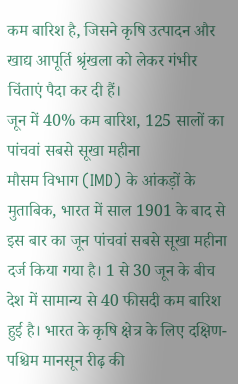कम बारिश है, जिसने कृषि उत्पादन और खाद्य आपूर्ति श्रृंखला को लेकर गंभीर चिंताएं पैदा कर दी हैं।
जून में 40% कम बारिश, 125 सालों का पांचवां सबसे सूखा महीना
मौसम विभाग (IMD) के आंकड़ों के मुताबिक, भारत में साल 1901 के बाद से इस बार का जून पांचवां सबसे सूखा महीना दर्ज किया गया है। 1 से 30 जून के बीच देश में सामान्य से 40 फीसदी कम बारिश हुई है। भारत के कृषि क्षेत्र के लिए दक्षिण-पश्चिम मानसून रीढ़ की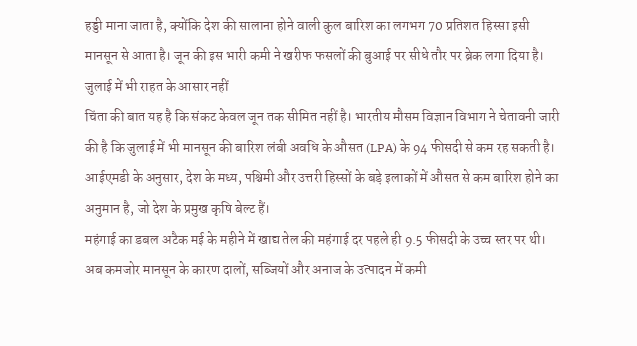हड्डी माना जाता है, क्योंकि देश की सालाना होने वाली कुल बारिश का लगभग 70 प्रतिशत हिस्सा इसी मानसून से आता है। जून की इस भारी कमी ने खरीफ फसलों की बुआई पर सीधे तौर पर ब्रेक लगा दिया है।
जुलाई में भी राहत के आसार नहीं
चिंता की बात यह है कि संकट केवल जून तक सीमित नहीं है। भारतीय मौसम विज्ञान विभाग ने चेतावनी जारी की है कि जुलाई में भी मानसून की बारिश लंबी अवधि के औसत (LPA) के 94 फीसदी से कम रह सकती है। आईएमडी के अनुसार, देश के मध्य, पश्चिमी और उत्तरी हिस्सों के बड़े इलाकों में औसत से कम बारिश होने का अनुमान है, जो देश के प्रमुख कृषि बेल्ट हैं।
महंगाई का डबल अटैक मई के महीने में खाद्य तेल की महंगाई दर पहले ही 9.5 फीसदी के उच्च स्तर पर थी। अब कमजोर मानसून के कारण दालों, सब्जियों और अनाज के उत्पादन में कमी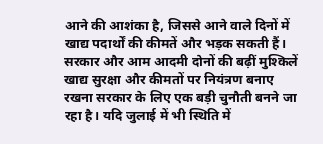आने की आशंका है, जिससे आने वाले दिनों में खाद्य पदार्थों की कीमतें और भड़क सकती हैं।
सरकार और आम आदमी दोनों की बढ़ीं मुश्किलें
खाद्य सुरक्षा और कीमतों पर नियंत्रण बनाए रखना सरकार के लिए एक बड़ी चुनौती बनने जा रहा है। यदि जुलाई में भी स्थिति में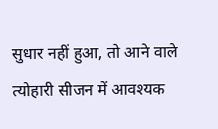सुधार नहीं हुआ, तो आने वाले त्योहारी सीजन में आवश्यक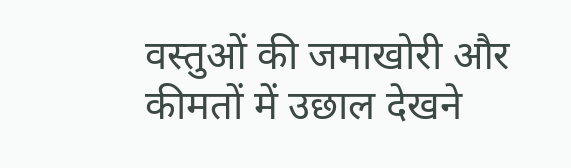वस्तुओं की जमाखोरी और कीमतों में उछाल देखने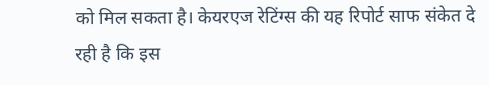को मिल सकता है। केयरएज रेटिंग्स की यह रिपोर्ट साफ संकेत दे रही है कि इस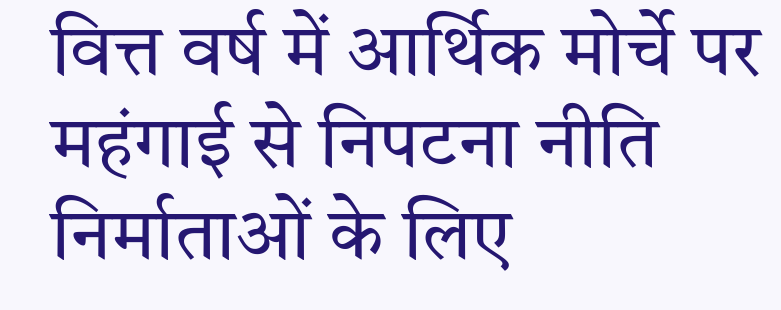वित्त वर्ष में आर्थिक मोर्चे पर महंगाई से निपटना नीति निर्माताओं के लिए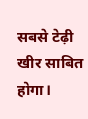सबसे टेढ़ी खीर साबित होगा।